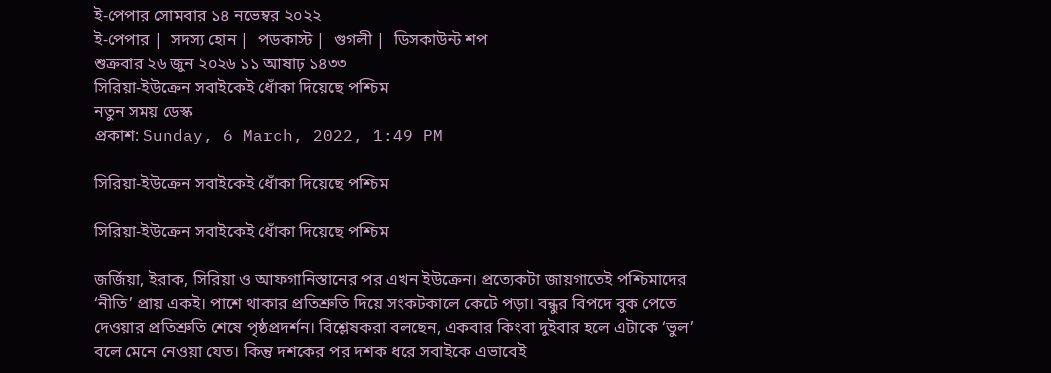ই-পেপার সোমবার ১৪ নভেম্বর ২০২২
ই-পেপার |  সদস্য হোন |  পডকাস্ট |  গুগলী |  ডিসকাউন্ট শপ
শুক্রবার ২৬ জুন ২০২৬ ১১ আষাঢ় ১৪৩৩
সিরিয়া-ইউক্রেন সবাইকেই ধোঁকা দিয়েছে পশ্চিম
নতুন সময় ডেস্ক
প্রকাশ: Sunday, 6 March, 2022, 1:49 PM

সিরিয়া-ইউক্রেন সবাইকেই ধোঁকা দিয়েছে পশ্চিম

সিরিয়া-ইউক্রেন সবাইকেই ধোঁকা দিয়েছে পশ্চিম

জর্জিয়া, ইরাক, সিরিয়া ও আফগানিস্তানের পর এখন ইউক্রেন। প্রত্যেকটা জায়গাতেই পশ্চিমাদের ‘নীতি’ প্রায় একই। পাশে থাকার প্রতিশ্রুতি দিয়ে সংকটকালে কেটে পড়া। বন্ধুর বিপদে বুক পেতে দেওয়ার প্রতিশ্রুতি শেষে পৃষ্ঠপ্রদর্শন। বিশ্লেষকরা বলছেন, একবার কিংবা দুইবার হলে এটাকে ‘ভুল’ বলে মেনে নেওয়া যেত। কিন্তু দশকের পর দশক ধরে সবাইকে এভাবেই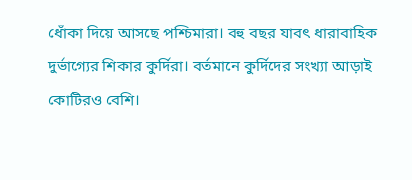ধোঁকা দিয়ে আসছে পশ্চিমারা। বহু বছর যাবৎ ধারাবাহিক দুর্ভাগ্যের শিকার কুর্দিরা। বর্তমানে কুর্দিদের সংখ্যা আড়াই কোটিরও বেশি।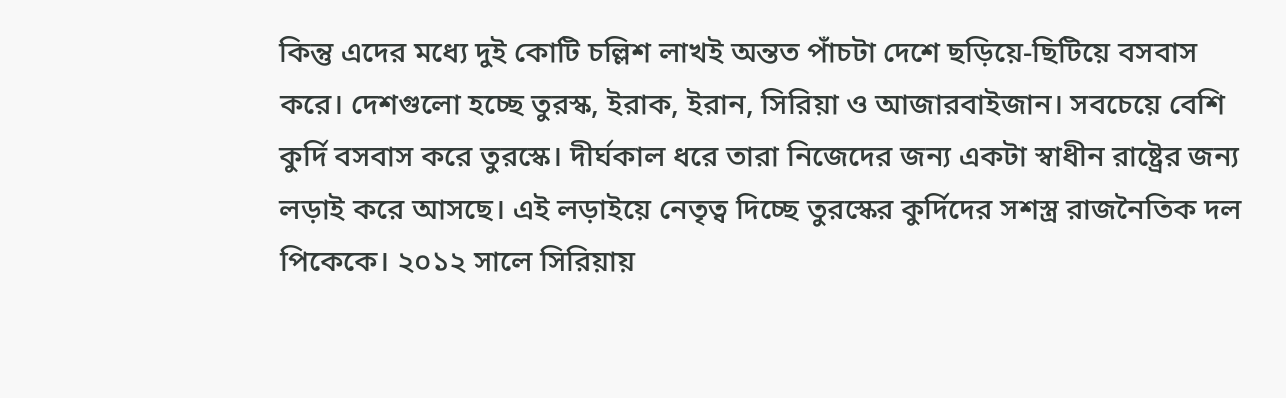কিন্তু এদের মধ্যে দুই কোটি চল্লিশ লাখই অন্তত পাঁচটা দেশে ছড়িয়ে-ছিটিয়ে বসবাস করে। দেশগুলো হচ্ছে তুরস্ক, ইরাক, ইরান, সিরিয়া ও আজারবাইজান। সবচেয়ে বেশি কুর্দি বসবাস করে তুরস্কে। দীর্ঘকাল ধরে তারা নিজেদের জন্য একটা স্বাধীন রাষ্ট্রের জন্য লড়াই করে আসছে। এই লড়াইয়ে নেতৃত্ব দিচ্ছে তুরস্কের কুর্দিদের সশস্ত্র রাজনৈতিক দল পিকেকে। ২০১২ সালে সিরিয়ায়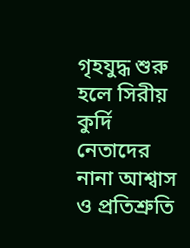গৃহযুদ্ধ শুরু হলে সিরীয় কুর্দি নেতাদের নানা আশ্বাস ও প্রতিশ্রুতি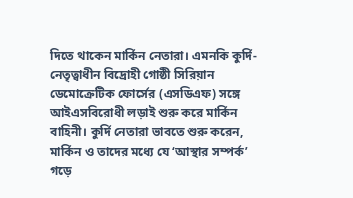দিতে থাকেন মার্কিন নেতারা। এমনকি কুর্দি-নেতৃত্বাধীন বিদ্রোহী গোষ্ঠী সিরিয়ান ডেমোক্রেটিক ফোর্সের (এসডিএফ) সঙ্গে আইএসবিরোধী লড়াই শুরু করে মার্কিন বাহিনী। কুর্দি নেতারা ভাবতে শুরু করেন, মার্কিন ও তাদের মধ্যে যে ‘আস্থার সম্পর্ক’ গড়ে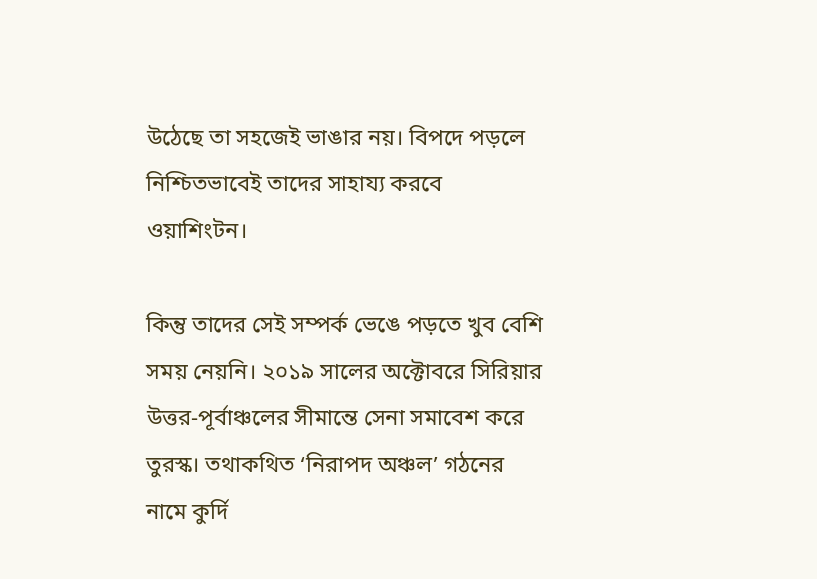উঠেছে তা সহজেই ভাঙার নয়। বিপদে পড়লে নিশ্চিতভাবেই তাদের সাহায্য করবে ওয়াশিংটন।

কিন্তু তাদের সেই সম্পর্ক ভেঙে পড়তে খুব বেশি সময় নেয়নি। ২০১৯ সালের অক্টোবরে সিরিয়ার উত্তর-পূর্বাঞ্চলের সীমান্তে সেনা সমাবেশ করে তুরস্ক। তথাকথিত ‘নিরাপদ অঞ্চল’ গঠনের নামে কুর্দি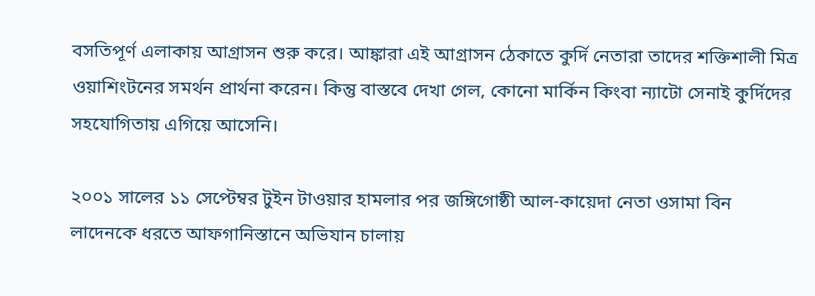বসতিপূর্ণ এলাকায় আগ্রাসন শুরু করে। আঙ্কারা এই আগ্রাসন ঠেকাতে কুর্দি নেতারা তাদের শক্তিশালী মিত্র ওয়াশিংটনের সমর্থন প্রার্থনা করেন। কিন্তু বাস্তবে দেখা গেল, কোনো মার্কিন কিংবা ন্যাটো সেনাই কুর্দিদের সহযোগিতায় এগিয়ে আসেনি।

২০০১ সালের ১১ সেপ্টেম্বর টুইন টাওয়ার হামলার পর জঙ্গিগোষ্ঠী আল-কায়েদা নেতা ওসামা বিন লাদেনকে ধরতে আফগানিস্তানে অভিযান চালায়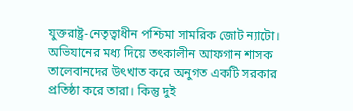যুক্তরাষ্ট্র-নেতৃত্বাধীন পশ্চিমা সামরিক জোট ন্যাটো। অভিযানের মধ্য দিয়ে তৎকালীন আফগান শাসক তালেবানদের উৎখাত করে অনুগত একটি সরকার প্রতিষ্ঠা করে তারা। কিন্তু দুই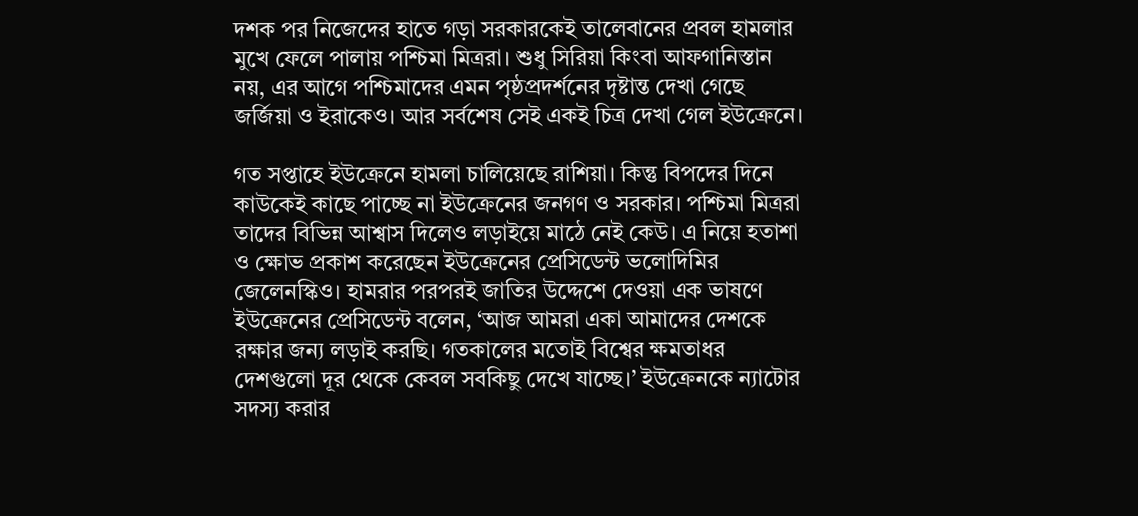দশক পর নিজেদের হাতে গড়া সরকারকেই তালেবানের প্রবল হামলার মুখে ফেলে পালায় পশ্চিমা মিত্ররা। শুধু সিরিয়া কিংবা আফগানিস্তান নয়, এর আগে পশ্চিমাদের এমন পৃষ্ঠপ্রদর্শনের দৃষ্টান্ত দেখা গেছে জর্জিয়া ও ইরাকেও। আর সর্বশেষ সেই একই চিত্র দেখা গেল ইউক্রেনে।

গত সপ্তাহে ইউক্রেনে হামলা চালিয়েছে রাশিয়া। কিন্তু বিপদের দিনে কাউকেই কাছে পাচ্ছে না ইউক্রেনের জনগণ ও সরকার। পশ্চিমা মিত্ররা তাদের বিভিন্ন আশ্বাস দিলেও লড়াইয়ে মাঠে নেই কেউ। এ নিয়ে হতাশা ও ক্ষোভ প্রকাশ করেছেন ইউক্রেনের প্রেসিডেন্ট ভলোদিমির জেলেনস্কিও। হামরার পরপরই জাতির উদ্দেশে দেওয়া এক ভাষণে ইউক্রেনের প্রেসিডেন্ট বলেন, ‘আজ আমরা একা আমাদের দেশকে রক্ষার জন্য লড়াই করছি। গতকালের মতোই বিশ্বের ক্ষমতাধর দেশগুলো দূর থেকে কেবল সবকিছু দেখে যাচ্ছে।’ ইউক্রেনকে ন্যাটোর সদস্য করার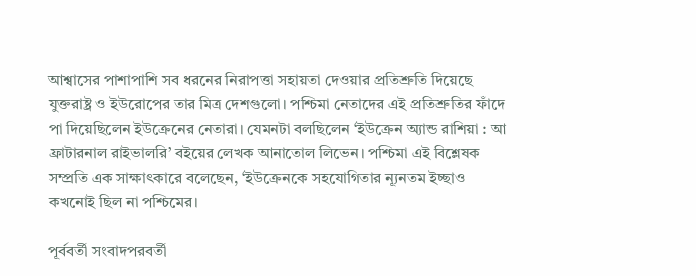আশ্বাসের পাশাপাশি সব ধরনের নিরাপত্তা সহায়তা দেওয়ার প্রতিশ্রুতি দিয়েছে যুক্তরাষ্ট্র ও ইউরোপের তার মিত্র দেশগুলো। পশ্চিমা নেতাদের এই প্রতিশ্রুতির ফাঁদে পা দিয়েছিলেন ইউক্রেনের নেতারা। যেমনটা বলছিলেন ‘ইউক্রেন অ্যান্ড রাশিয়া : আ ফ্রাটারনাল রাইভালরি’ বইয়ের লেখক আনাতোল লিভেন। পশ্চিমা এই বিশ্লেষক সম্প্রতি এক সাক্ষাৎকারে বলেছেন, ‘ইউক্রেনকে সহযোগিতার ন্যূনতম ইচ্ছাও কখনোই ছিল না পশ্চিমের।

পূর্ববর্তী সংবাদপরবর্তী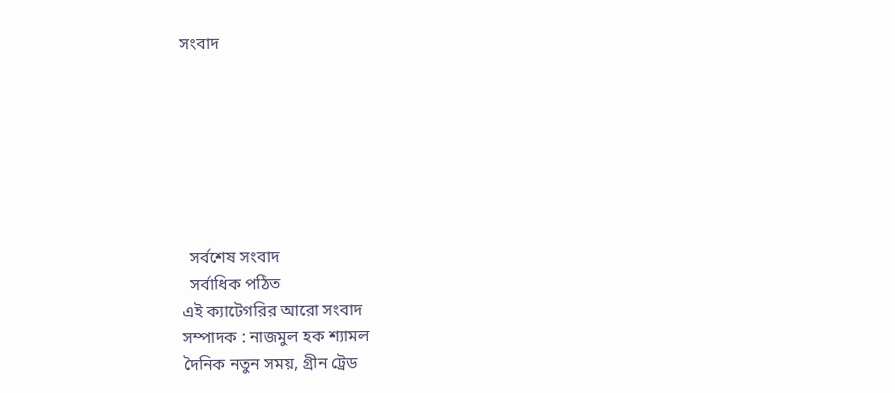সংবাদ







  সর্বশেষ সংবাদ
  সর্বাধিক পঠিত
এই ক্যাটেগরির আরো সংবাদ
সম্পাদক : নাজমুল হক শ্যামল
দৈনিক নতুন সময়, গ্রীন ট্রেড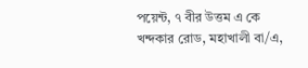পয়েন্ট, ৭ বীর উত্তম এ কে খন্দকার রোড, মহাখালী বা/এ,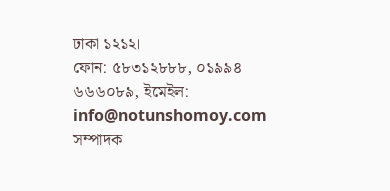ঢাকা ১২১২।
ফোন: ৫৮৩১২৮৮৮, ০১৯৯৪ ৬৬৬০৮৯, ইমেইল: info@notunshomoy.com
সম্পাদক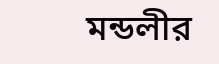মন্ডলীর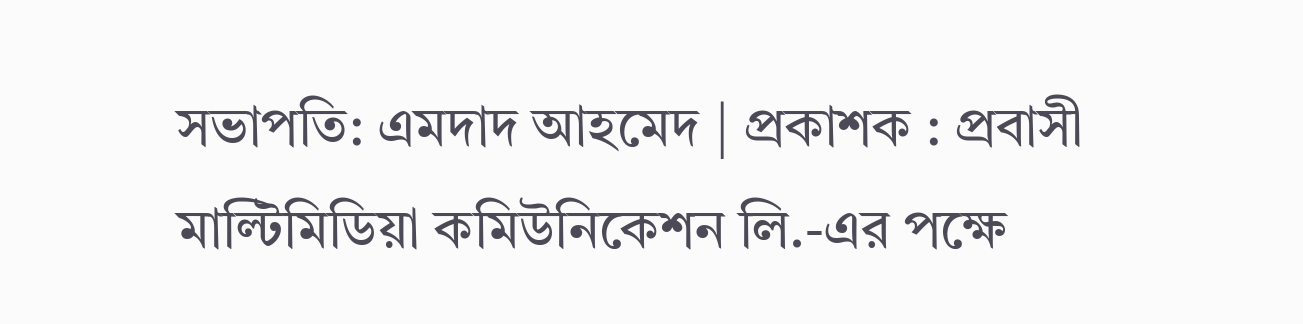সভাপতি: এমদাদ আহমেদ | প্রকাশক : প্রবাসী মাল্টিমিডিয়া কমিউনিকেশন লি.-এর পক্ষে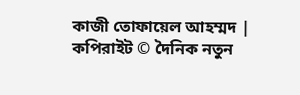কাজী তোফায়েল আহম্মদ | কপিরাইট © দৈনিক নতুন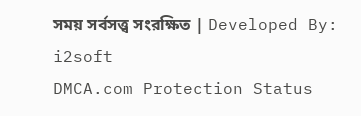সময় সর্বসত্ত্ব সংরক্ষিত | Developed By: i2soft
DMCA.com Protection Status